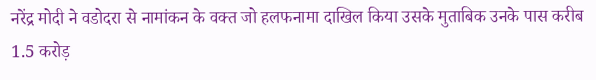नरेंद्र मोदी ने वडोदरा से नामांकन के वक्त जो हलफनामा दाखिल किया उसके मुताबिक उनके पास करीब 1.5 करोड़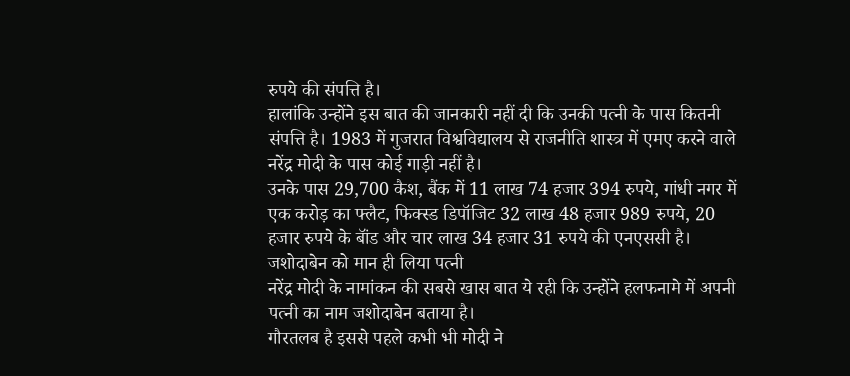रुपये की संपत्ति है।
हालांकि उन्होंने इस बात की जानकारी नहीं दी कि उनकी पत्नी के पास कितनी संपत्ति है। 1983 में गुजरात विश्वविद्यालय से राजनीति शास्त्र में एमए करने वाले नरेंद्र मोदी के पास कोई गाड़ी नहीं है।
उनके पास 29,700 कैश, बैंक में 11 लाख 74 हजार 394 रुपये, गांधी नगर में एक करोड़ का फ्लैट, फिक्स्ड डिपॉजिट 32 लाख 48 हजार 989 रुपये, 20 हजार रुपये के बॉंड और चार लाख 34 हजार 31 रुपये की एनएससी है।
जशोदाबेन को मान ही लिया पत्नी
नरेंद्र मोदी के नामांकन की सबसे खास बात ये रही कि उन्होंने हलफनामे में अपनी पत्नी का नाम जशोदाबेन बताया है।
गौरतलब है इससे पहले कभी भी मोदी ने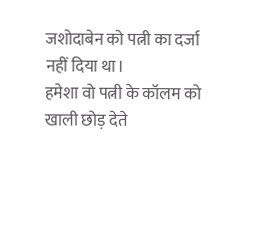जशोदाबेन को पत्नी का दर्जा नहीं दिया था।
हमेशा वो पत्नी के कॉलम को खाली छोड़ देते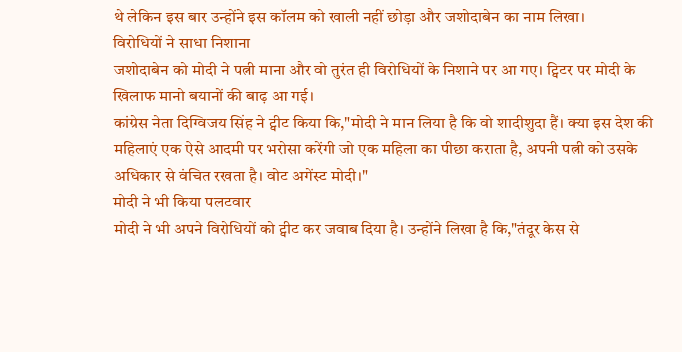थे लेकिन इस बार उन्होंने इस कॉलम को खाली नहीं छोड़ा और जशोदाबेन का नाम लिखा।
विरोधियों ने साधा निशाना
जशोदाबेन को मोदी ने पत्नी माना और वो तुरंत ही विरोधियों के निशाने पर आ गए। ट्विटर पर मोदी के खिलाफ मानो बयानों की बाढ़ आ गई।
कांग्रेस नेता दिग्विजय सिंह ने ट्वीट किया कि,"मोदी ने मान लिया है कि वो शादीशुदा हैं। क्या इस देश की महिलाएं एक ऐसे आदमी पर भरोसा करेंगी जो एक महिला का पीछा कराता है, अपनी पत्नी को उसके अधिकार से वंचित रखता है। वोट अगेंस्ट मोदी।"
मोदी ने भी किया पलटवार
मोदी ने भी अपने विरोधियों को ट्वीट कर जवाब दिया है। उन्होंने लिखा है कि,"तंदूर केस से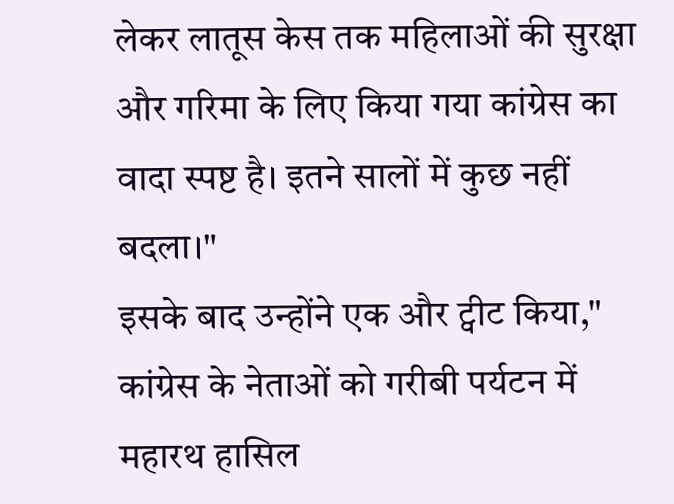लेकर लातूस केस तक महिलाओं की सुरक्षा और गरिमा के लिए किया गया कांग्रेस का वादा स्पष्ट है। इतने सालों में कुछ नहीं बदला।"
इसके बाद उन्होंने एक और ट्वीट किया," कांग्रेस के नेताओं को गरीबी पर्यटन में महारथ हासिल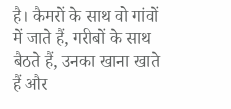है। कैमरों के साथ वो गांवों में जाते हैं, गरीबों के साथ बैठते हैं, उनका खाना खाते हैं और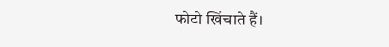फोटो खिंचाते हैं।